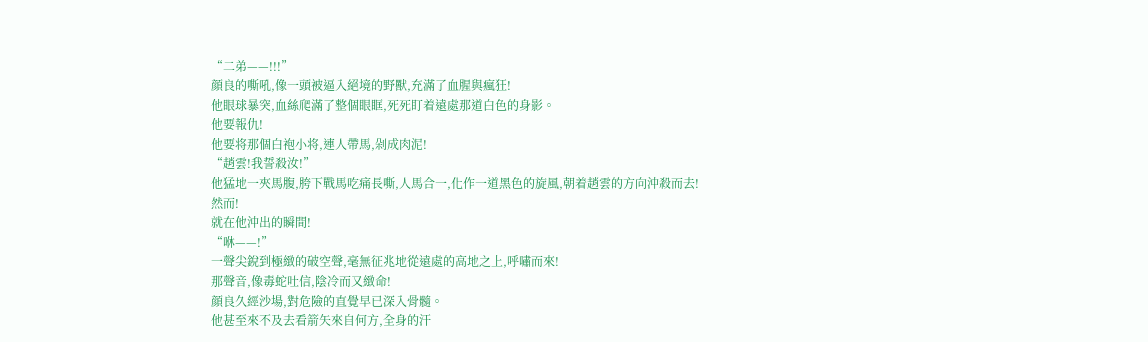“二弟——!!!”
顔良的嘶吼,像一頭被逼入絕境的野獸,充滿了血腥與瘋狂!
他眼球暴突,血絲爬滿了整個眼眶,死死盯着遠處那道白色的身影。
他要報仇!
他要将那個白袍小将,連人帶馬,剁成肉泥!
“趙雲!我誓殺汝!”
他猛地一夾馬腹,胯下戰馬吃痛長嘶,人馬合一,化作一道黑色的旋風,朝着趙雲的方向沖殺而去!
然而!
就在他沖出的瞬間!
“咻——!”
一聲尖銳到極緻的破空聲,毫無征兆地從遠處的高地之上,呼嘯而來!
那聲音,像毒蛇吐信,陰冷而又緻命!
顔良久經沙場,對危險的直覺早已深入骨髓。
他甚至來不及去看箭矢來自何方,全身的汗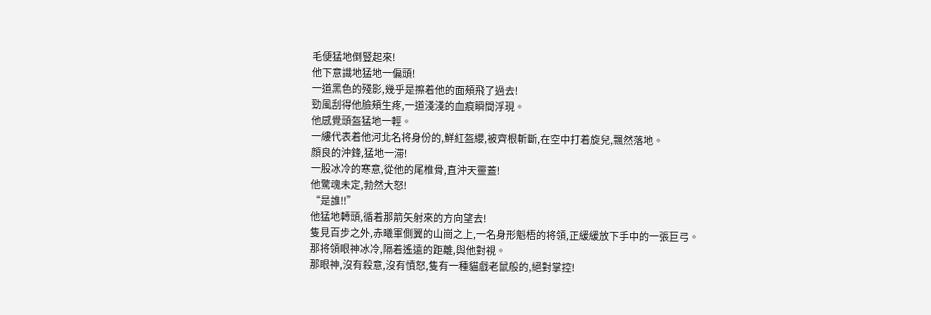毛便猛地倒豎起來!
他下意識地猛地一偏頭!
一道黑色的殘影,幾乎是擦着他的面頰飛了過去!
勁風刮得他臉頰生疼,一道淺淺的血痕瞬間浮現。
他感覺頭盔猛地一輕。
一縷代表着他河北名将身份的,鮮紅盔纓,被齊根斬斷,在空中打着旋兒,飄然落地。
顔良的沖鋒,猛地一滞!
一股冰冷的寒意,從他的尾椎骨,直沖天靈蓋!
他驚魂未定,勃然大怒!
“是誰!!”
他猛地轉頭,循着那箭矢射來的方向望去!
隻見百步之外,赤曦軍側翼的山崗之上,一名身形魁梧的将領,正緩緩放下手中的一張巨弓。
那将領眼神冰冷,隔着遙遠的距離,與他對視。
那眼神,沒有殺意,沒有憤怒,隻有一種貓戲老鼠般的,絕對掌控!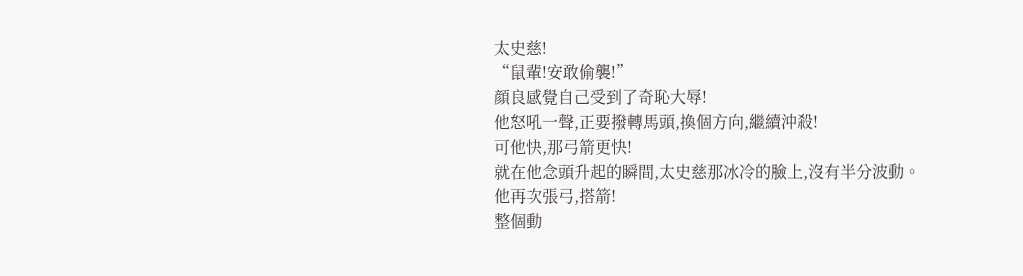太史慈!
“鼠輩!安敢偷襲!”
顔良感覺自己受到了奇恥大辱!
他怒吼一聲,正要撥轉馬頭,換個方向,繼續沖殺!
可他快,那弓箭更快!
就在他念頭升起的瞬間,太史慈那冰冷的臉上,沒有半分波動。
他再次張弓,搭箭!
整個動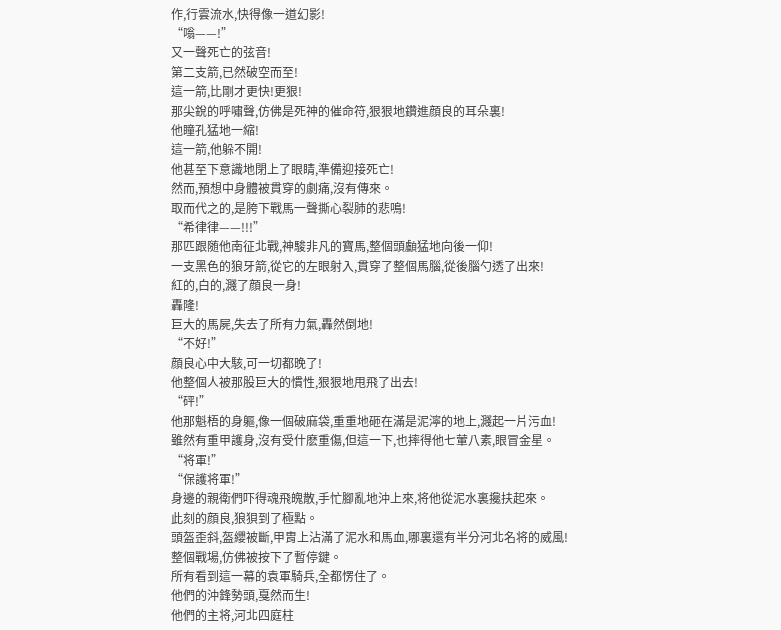作,行雲流水,快得像一道幻影!
“嗡——!”
又一聲死亡的弦音!
第二支箭,已然破空而至!
這一箭,比剛才更快!更狠!
那尖銳的呼嘯聲,仿佛是死神的催命符,狠狠地鑽進顔良的耳朵裏!
他瞳孔猛地一縮!
這一箭,他躲不開!
他甚至下意識地閉上了眼睛,準備迎接死亡!
然而,預想中身體被貫穿的劇痛,沒有傳來。
取而代之的,是胯下戰馬一聲撕心裂肺的悲鳴!
“希律律——!!!”
那匹跟随他南征北戰,神駿非凡的寶馬,整個頭顱猛地向後一仰!
一支黑色的狼牙箭,從它的左眼射入,貫穿了整個馬腦,從後腦勺透了出來!
紅的,白的,濺了顔良一身!
轟隆!
巨大的馬屍,失去了所有力氣,轟然倒地!
“不好!”
顔良心中大駭,可一切都晚了!
他整個人被那股巨大的慣性,狠狠地甩飛了出去!
“砰!”
他那魁梧的身軀,像一個破麻袋,重重地砸在滿是泥濘的地上,濺起一片污血!
雖然有重甲護身,沒有受什麽重傷,但這一下,也摔得他七葷八素,眼冒金星。
“将軍!”
“保護将軍!”
身邊的親衛們吓得魂飛魄散,手忙腳亂地沖上來,将他從泥水裏攙扶起來。
此刻的顔良,狼狽到了極點。
頭盔歪斜,盔纓被斷,甲胄上沾滿了泥水和馬血,哪裏還有半分河北名将的威風!
整個戰場,仿佛被按下了暫停鍵。
所有看到這一幕的袁軍騎兵,全都愣住了。
他們的沖鋒勢頭,戛然而生!
他們的主将,河北四庭柱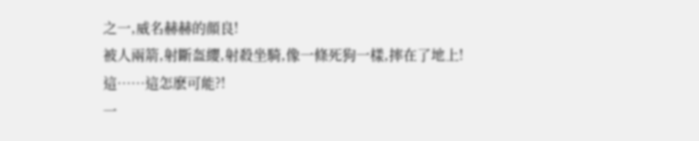之一,威名赫赫的顔良!
被人兩箭,射斷盔纓,射殺坐騎,像一條死狗一樣,摔在了地上!
這……這怎麽可能?!
一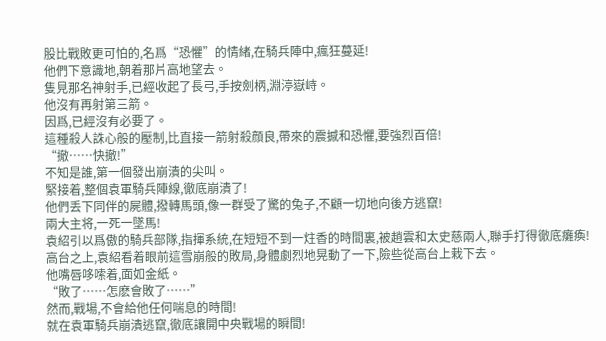股比戰敗更可怕的,名爲“恐懼”的情緒,在騎兵陣中,瘋狂蔓延!
他們下意識地,朝着那片高地望去。
隻見那名神射手,已經收起了長弓,手按劍柄,淵渟嶽峙。
他沒有再射第三箭。
因爲,已經沒有必要了。
這種殺人誅心般的壓制,比直接一箭射殺顔良,帶來的震撼和恐懼,要強烈百倍!
“撤……快撤!”
不知是誰,第一個發出崩潰的尖叫。
緊接着,整個袁軍騎兵陣線,徹底崩潰了!
他們丢下同伴的屍體,撥轉馬頭,像一群受了驚的兔子,不顧一切地向後方逃竄!
兩大主将,一死一墜馬!
袁紹引以爲傲的騎兵部隊,指揮系統,在短短不到一炷香的時間裏,被趙雲和太史慈兩人,聯手打得徹底癱瘓!
高台之上,袁紹看着眼前這雪崩般的敗局,身體劇烈地晃動了一下,險些從高台上栽下去。
他嘴唇哆嗦着,面如金紙。
“敗了……怎麽會敗了……”
然而,戰場,不會給他任何喘息的時間!
就在袁軍騎兵崩潰逃竄,徹底讓開中央戰場的瞬間!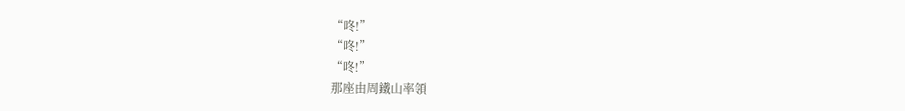“咚!”
“咚!”
“咚!”
那座由周鐵山率領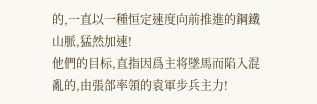的,一直以一種恒定速度向前推進的鋼鐵山脈,猛然加速!
他們的目标,直指因爲主将墜馬而陷入混亂的,由張郃率領的袁軍步兵主力!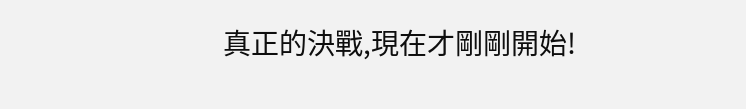真正的決戰,現在才剛剛開始!